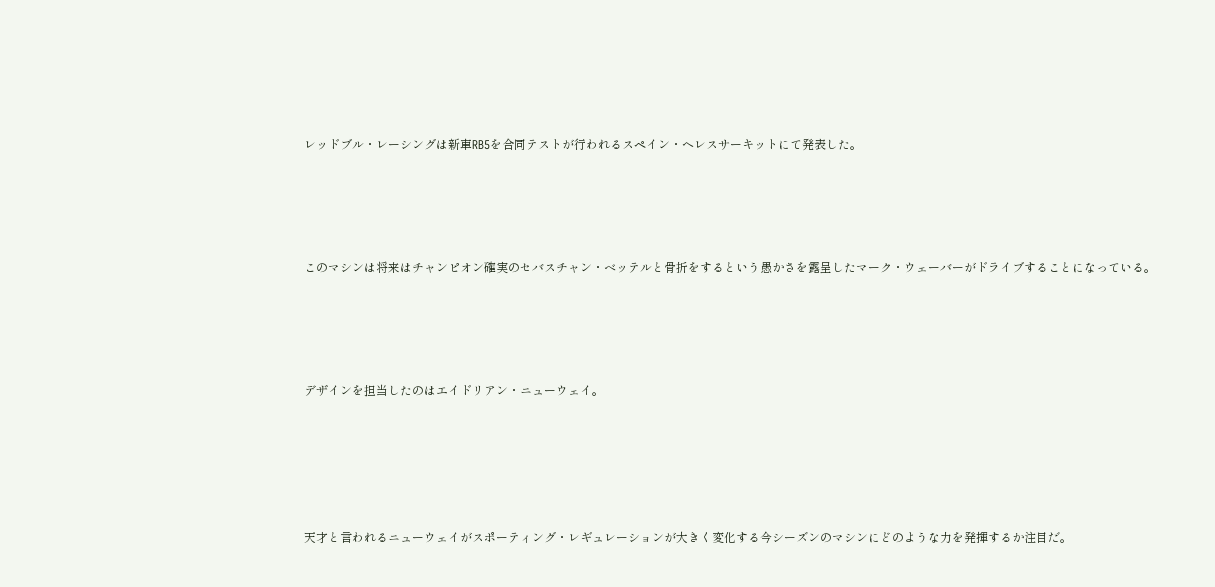レッドブル・レーシングは新車RB5を合同テストが行われるスペイン・ヘレスサーキットにて発表した。




このマシンは将来はチャンピオン確実のセバスチャン・ベッテルと骨折をするという愚かさを露呈したマーク・ウェーバーがドライブすることになっている。




デザインを担当したのはエイドリアン・ニューウェイ。





天才と言われるニューウェイがスポーティング・レギュレーションが大きく変化する今シーズンのマシンにどのような力を発揮するか注目だ。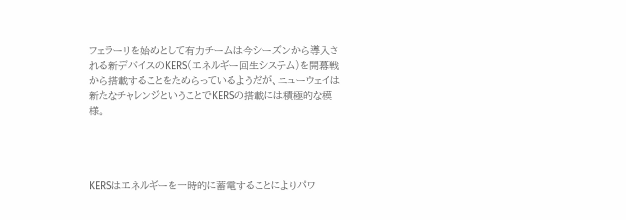フェラーリを始めとして有力チームは今シーズンから導入される新デバイスのKERS(エネルギー回生システム)を開幕戦から搭載することをためらっているようだが、ニューウェイは新たなチャレンジということでKERSの搭載には積極的な模様。




KERSはエネルギーを一時的に蓄電することによりパワ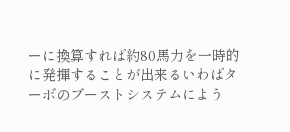ーに換算すれば約80馬力を一時的に発揮することが出来るいわばターボのブーストシステムによう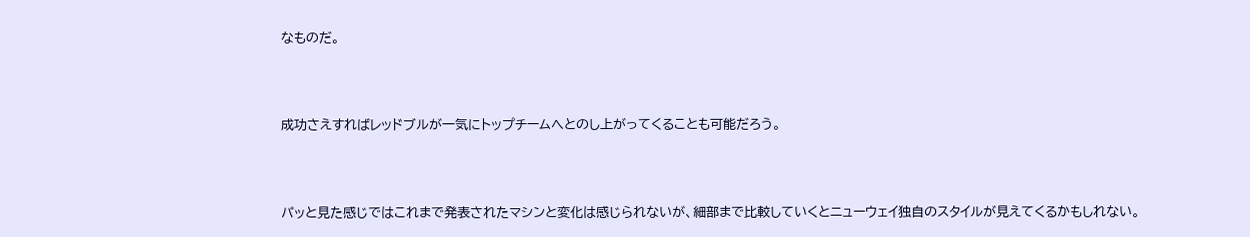なものだ。




成功さえすればレッドブルが一気にトップチームへとのし上がってくることも可能だろう。




パッと見た感じではこれまで発表されたマシンと変化は感じられないが、細部まで比較していくとニューウェイ独自のスタイルが見えてくるかもしれない。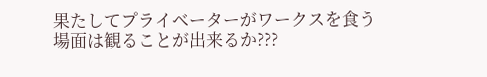果たしてプライベーターがワークスを食う場面は観ることが出来るか???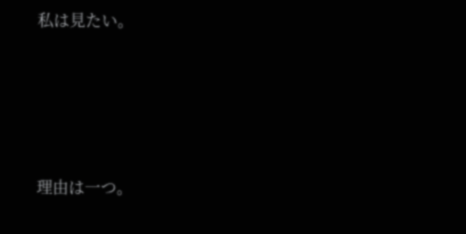私は見たい。




理由は一つ。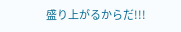盛り上がるからだ!!!